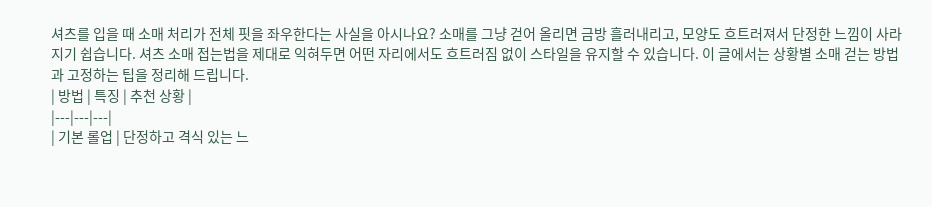셔츠를 입을 때 소매 처리가 전체 핏을 좌우한다는 사실을 아시나요? 소매를 그냥 걷어 올리면 금방 흘러내리고, 모양도 흐트러져서 단정한 느낌이 사라지기 쉽습니다. 셔츠 소매 접는법을 제대로 익혀두면 어떤 자리에서도 흐트러짐 없이 스타일을 유지할 수 있습니다. 이 글에서는 상황별 소매 걷는 방법과 고정하는 팁을 정리해 드립니다.
| 방법 | 특징 | 추천 상황 |
|---|---|---|
| 기본 롤업 | 단정하고 격식 있는 느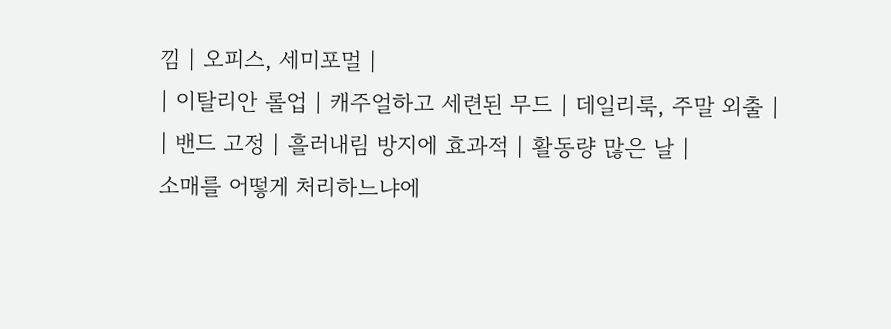낌 | 오피스, 세미포멀 |
| 이탈리안 롤업 | 캐주얼하고 세련된 무드 | 데일리룩, 주말 외출 |
| 밴드 고정 | 흘러내림 방지에 효과적 | 활동량 많은 날 |
소매를 어떻게 처리하느냐에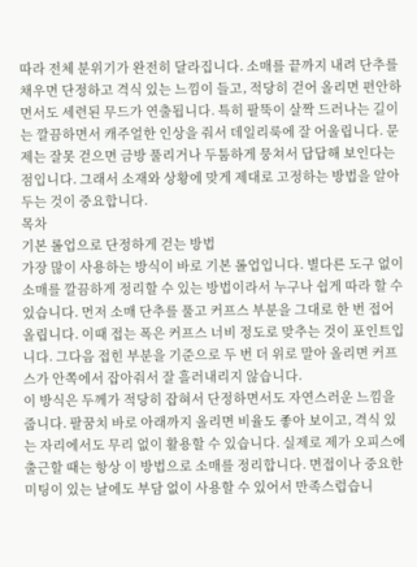따라 전체 분위기가 완전히 달라집니다. 소매를 끝까지 내려 단추를 채우면 단정하고 격식 있는 느낌이 들고, 적당히 걷어 올리면 편안하면서도 세련된 무드가 연출됩니다. 특히 팔뚝이 살짝 드러나는 길이는 깔끔하면서 캐주얼한 인상을 줘서 데일리룩에 잘 어울립니다. 문제는 잘못 걷으면 금방 풀리거나 두툼하게 뭉쳐서 답답해 보인다는 점입니다. 그래서 소재와 상황에 맞게 제대로 고정하는 방법을 알아두는 것이 중요합니다.
목차
기본 롤업으로 단정하게 걷는 방법
가장 많이 사용하는 방식이 바로 기본 롤업입니다. 별다른 도구 없이 소매를 깔끔하게 정리할 수 있는 방법이라서 누구나 쉽게 따라 할 수 있습니다. 먼저 소매 단추를 풀고 커프스 부분을 그대로 한 번 접어 올립니다. 이때 접는 폭은 커프스 너비 정도로 맞추는 것이 포인트입니다. 그다음 접힌 부분을 기준으로 두 번 더 위로 말아 올리면 커프스가 안쪽에서 잡아줘서 잘 흘러내리지 않습니다.
이 방식은 두께가 적당히 잡혀서 단정하면서도 자연스러운 느낌을 줍니다. 팔꿈치 바로 아래까지 올리면 비율도 좋아 보이고, 격식 있는 자리에서도 무리 없이 활용할 수 있습니다. 실제로 제가 오피스에 출근할 때는 항상 이 방법으로 소매를 정리합니다. 면접이나 중요한 미팅이 있는 날에도 부담 없이 사용할 수 있어서 만족스럽습니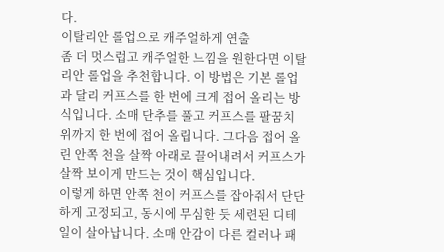다.
이탈리안 롤업으로 캐주얼하게 연출
좀 더 멋스럽고 캐주얼한 느낌을 원한다면 이탈리안 롤업을 추천합니다. 이 방법은 기본 롤업과 달리 커프스를 한 번에 크게 접어 올리는 방식입니다. 소매 단추를 풀고 커프스를 팔꿈치 위까지 한 번에 접어 올립니다. 그다음 접어 올린 안쪽 천을 살짝 아래로 끌어내려서 커프스가 살짝 보이게 만드는 것이 핵심입니다.
이렇게 하면 안쪽 천이 커프스를 잡아줘서 단단하게 고정되고, 동시에 무심한 듯 세련된 디테일이 살아납니다. 소매 안감이 다른 컬러나 패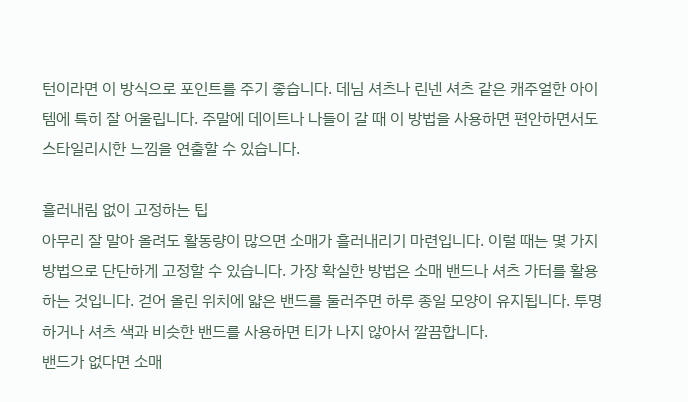턴이라면 이 방식으로 포인트를 주기 좋습니다. 데님 셔츠나 린넨 셔츠 같은 캐주얼한 아이템에 특히 잘 어울립니다. 주말에 데이트나 나들이 갈 때 이 방법을 사용하면 편안하면서도 스타일리시한 느낌을 연출할 수 있습니다.

흘러내림 없이 고정하는 팁
아무리 잘 말아 올려도 활동량이 많으면 소매가 흘러내리기 마련입니다. 이럴 때는 몇 가지 방법으로 단단하게 고정할 수 있습니다. 가장 확실한 방법은 소매 밴드나 셔츠 가터를 활용하는 것입니다. 걷어 올린 위치에 얇은 밴드를 둘러주면 하루 종일 모양이 유지됩니다. 투명하거나 셔츠 색과 비슷한 밴드를 사용하면 티가 나지 않아서 깔끔합니다.
밴드가 없다면 소매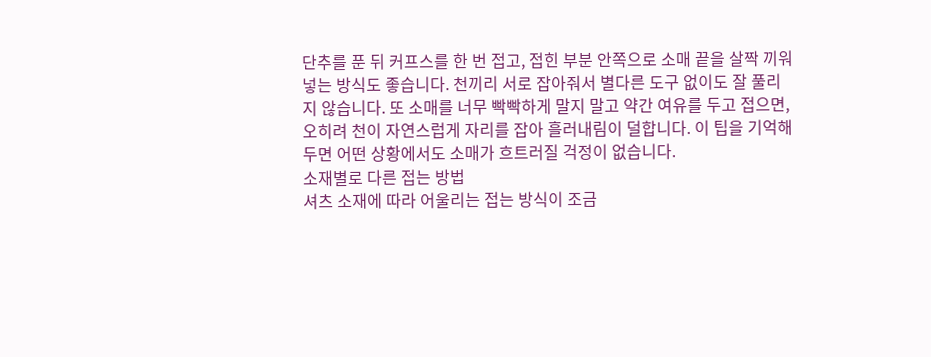단추를 푼 뒤 커프스를 한 번 접고, 접힌 부분 안쪽으로 소매 끝을 살짝 끼워 넣는 방식도 좋습니다. 천끼리 서로 잡아줘서 별다른 도구 없이도 잘 풀리지 않습니다. 또 소매를 너무 빡빡하게 말지 말고 약간 여유를 두고 접으면, 오히려 천이 자연스럽게 자리를 잡아 흘러내림이 덜합니다. 이 팁을 기억해 두면 어떤 상황에서도 소매가 흐트러질 걱정이 없습니다.
소재별로 다른 접는 방법
셔츠 소재에 따라 어울리는 접는 방식이 조금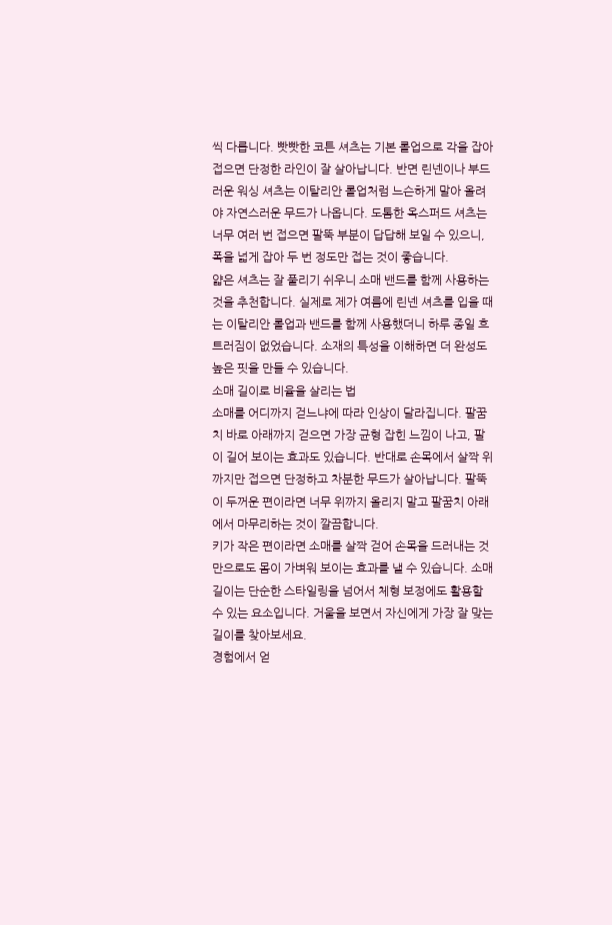씩 다릅니다. 빳빳한 코튼 셔츠는 기본 롤업으로 각을 잡아 접으면 단정한 라인이 잘 살아납니다. 반면 린넨이나 부드러운 워싱 셔츠는 이탈리안 롤업처럼 느슨하게 말아 올려야 자연스러운 무드가 나옵니다. 도톰한 옥스퍼드 셔츠는 너무 여러 번 접으면 팔뚝 부분이 답답해 보일 수 있으니, 폭을 넓게 잡아 두 번 정도만 접는 것이 좋습니다.
얇은 셔츠는 잘 풀리기 쉬우니 소매 밴드를 함께 사용하는 것을 추천합니다. 실제로 제가 여름에 린넨 셔츠를 입을 때는 이탈리안 롤업과 밴드를 함께 사용했더니 하루 종일 흐트러짐이 없었습니다. 소재의 특성을 이해하면 더 완성도 높은 핏을 만들 수 있습니다.
소매 길이로 비율을 살리는 법
소매를 어디까지 걷느냐에 따라 인상이 달라집니다. 팔꿈치 바로 아래까지 걷으면 가장 균형 잡힌 느낌이 나고, 팔이 길어 보이는 효과도 있습니다. 반대로 손목에서 살짝 위까지만 접으면 단정하고 차분한 무드가 살아납니다. 팔뚝이 두꺼운 편이라면 너무 위까지 올리지 말고 팔꿈치 아래에서 마무리하는 것이 깔끔합니다.
키가 작은 편이라면 소매를 살짝 걷어 손목을 드러내는 것만으로도 몸이 가벼워 보이는 효과를 낼 수 있습니다. 소매 길이는 단순한 스타일링을 넘어서 체형 보정에도 활용할 수 있는 요소입니다. 거울을 보면서 자신에게 가장 잘 맞는 길이를 찾아보세요.
경험에서 얻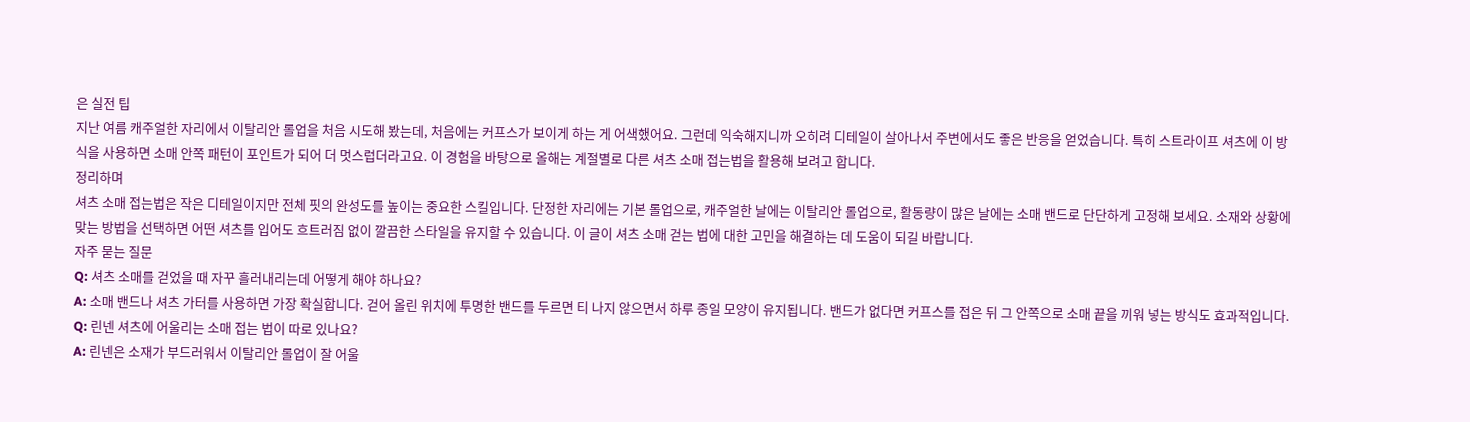은 실전 팁
지난 여름 캐주얼한 자리에서 이탈리안 롤업을 처음 시도해 봤는데, 처음에는 커프스가 보이게 하는 게 어색했어요. 그런데 익숙해지니까 오히려 디테일이 살아나서 주변에서도 좋은 반응을 얻었습니다. 특히 스트라이프 셔츠에 이 방식을 사용하면 소매 안쪽 패턴이 포인트가 되어 더 멋스럽더라고요. 이 경험을 바탕으로 올해는 계절별로 다른 셔츠 소매 접는법을 활용해 보려고 합니다.
정리하며
셔츠 소매 접는법은 작은 디테일이지만 전체 핏의 완성도를 높이는 중요한 스킬입니다. 단정한 자리에는 기본 롤업으로, 캐주얼한 날에는 이탈리안 롤업으로, 활동량이 많은 날에는 소매 밴드로 단단하게 고정해 보세요. 소재와 상황에 맞는 방법을 선택하면 어떤 셔츠를 입어도 흐트러짐 없이 깔끔한 스타일을 유지할 수 있습니다. 이 글이 셔츠 소매 걷는 법에 대한 고민을 해결하는 데 도움이 되길 바랍니다.
자주 묻는 질문
Q: 셔츠 소매를 걷었을 때 자꾸 흘러내리는데 어떻게 해야 하나요?
A: 소매 밴드나 셔츠 가터를 사용하면 가장 확실합니다. 걷어 올린 위치에 투명한 밴드를 두르면 티 나지 않으면서 하루 종일 모양이 유지됩니다. 밴드가 없다면 커프스를 접은 뒤 그 안쪽으로 소매 끝을 끼워 넣는 방식도 효과적입니다.
Q: 린넨 셔츠에 어울리는 소매 접는 법이 따로 있나요?
A: 린넨은 소재가 부드러워서 이탈리안 롤업이 잘 어울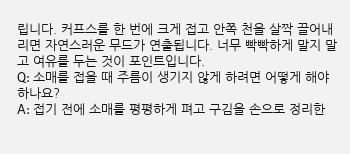립니다. 커프스를 한 번에 크게 접고 안쪽 천을 살짝 끌어내리면 자연스러운 무드가 연출됩니다. 너무 빡빡하게 말지 말고 여유를 두는 것이 포인트입니다.
Q: 소매를 접을 때 주름이 생기지 않게 하려면 어떻게 해야 하나요?
A: 접기 전에 소매를 평평하게 펴고 구김을 손으로 정리한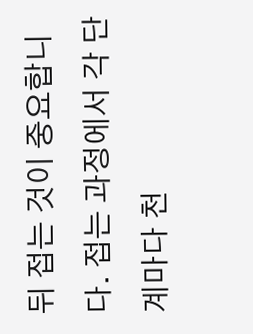뒤 접는 것이 중요합니다. 접는 과정에서 각 단계마다 천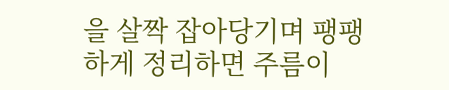을 살짝 잡아당기며 팽팽하게 정리하면 주름이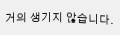거의 생기지 않습니다.